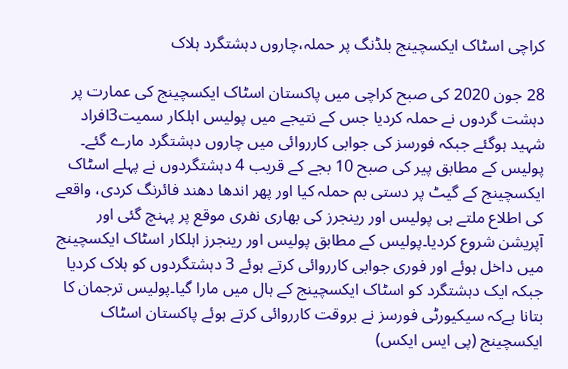کراچی اسٹاک ایکسچینج بلڈنگ پر حملہ،چاروں دہشتگرد ہلاک

28 جون 2020 کی صبح کراچی میں پاکستان اسٹاک ایکسچینج کی عمارت پر دہشت گردوں نے حملہ کردیا جس کے نتیجے میں پولیس اہلکار سمیت3افراد شہید ہوگئے جبکہ فورسز کی جوابی کارروائی میں چاروں دہشتگرد مارے گئے۔
پولیس کے مطابق پیر کی صبح 10 بجے کے قریب 4 دہشتگردوں نے پہلے اسٹاک ایکسچینج کے گیٹ پر دستی بم حملہ کیا اور پھر اندھا دھند فائرنگ کردی، واقعے کی اطلاع ملتے ہی پولیس اور رینجرز کی بھاری نفری موقع پر پہنچ گئی اور آپریشن شروع کردیا۔پولیس کے مطابق پولیس اور رینجرز اہلکار اسٹاک ایکسچینج میں داخل ہوئے اور فوری جوابی کارروائی کرتے ہوئے 3 دہشتگردوں کو ہلاک کردیا جبکہ ایک دہشتگرد کو اسٹاک ایکسچینج کے ہال میں مارا گیا۔پولیس ترجمان کا بتانا ہےکہ سیکیورٹی فورسز نے بروقت کارروائی کرتے ہوئے پاکستان اسٹاک ایکسچینج (پی ایس ایکس)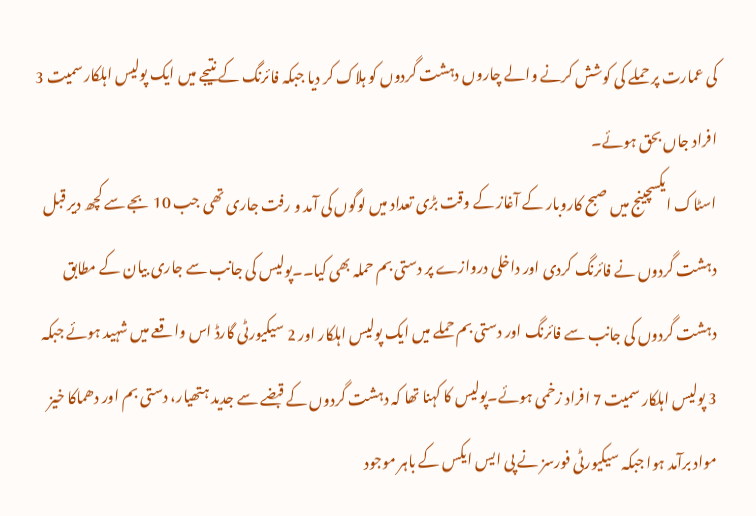کی عمارت پر حملے کی کوشش کرنے والے چاروں دہشت گردوں کو ہلاک کر دیا جبکہ فائرنگ کے نتیجے میں ایک پولیس اہلکار سمیت 3 افراد جاں بحق ہوئے۔
اسٹاک ایکسچینج میں صبح کاروبار کے آغاز کے وقت بڑی تعداد میں لوگوں کی آمد و رفت جاری تھی جب 10 بجے سے کچھ دیر قبل دہشت گردوں نے فائرنگ کردی اور داخلی دروازے پر دستی بم حملہ بھی کیا۔۔پولیس کی جانب سے جاری بیان کے مطابق دہشت گردوں کی جانب سے فائرنگ اور دستی بم حملے میں ایک پولیس اہلکار اور 2 سیکیورٹی گارڈ اس واقعے میں شہید ہوئے جبکہ 3 پولیس اہلکار سمیت 7 افراد زخمی ہوئے۔پولیس کا کہنا تھا کہ دہشت گردوں کے قبضے سے جدید ہتھیار، دستی بم اور دھماکا خیز مواد برآمد ہوا جبکہ سیکیورٹی فورسز نے پی ایس ایکس کے باہر موجود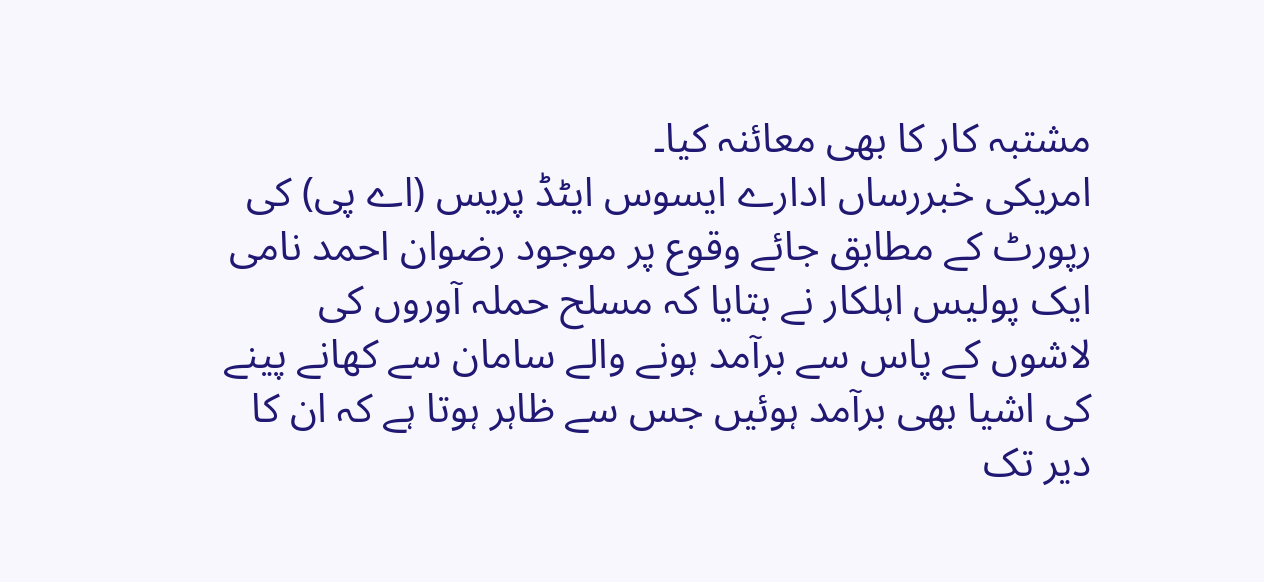مشتبہ کار کا بھی معائنہ کیا۔
امریکی خبررساں ادارے ایسوس ایٹڈ پریس (اے پی) کی رپورٹ کے مطابق جائے وقوع پر موجود رضوان احمد نامی ایک پولیس اہلکار نے بتایا کہ مسلح حملہ آوروں کی لاشوں کے پاس سے برآمد ہونے والے سامان سے کھانے پینے کی اشیا بھی برآمد ہوئیں جس سے ظاہر ہوتا ہے کہ ان کا دیر تک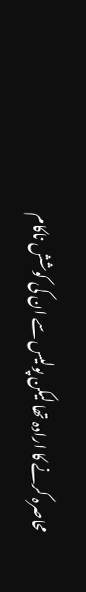محاصرہ کرنے کا ارادہ تھا لیکن پولیس سے ان کی کوشش ناکام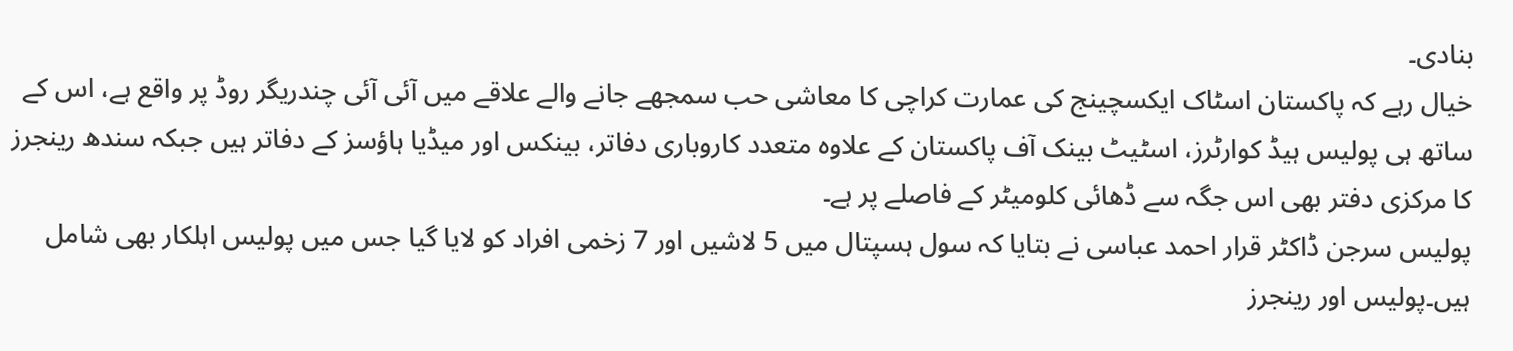بنادی۔
خیال رہے کہ پاکستان اسٹاک ایکسچینج کی عمارت کراچی کا معاشی حب سمجھے جانے والے علاقے میں آئی آئی چندریگر روڈ پر واقع ہے، اس کے ساتھ ہی پولیس ہیڈ کوارٹرز، اسٹیٹ بینک آف پاکستان کے علاوہ متعدد کاروباری دفاتر، بینکس اور میڈیا ہاؤسز کے دفاتر ہیں جبکہ سندھ رینجرز کا مرکزی دفتر بھی اس جگہ سے ڈھائی کلومیٹر کے فاصلے پر ہے۔
پولیس سرجن ڈاکٹر قرار احمد عباسی نے بتایا کہ سول ہسپتال میں 5 لاشیں اور 7 زخمی افراد کو لایا گیا جس میں پولیس اہلکار بھی شامل ہیں۔پولیس اور رینجرز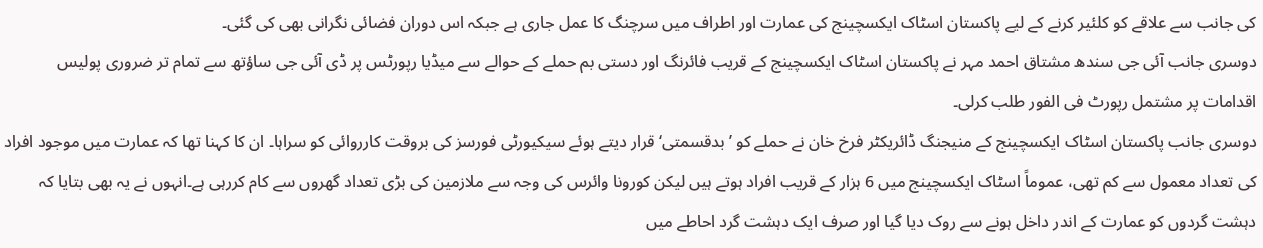کی جانب سے علاقے کو کلئیر کرنے کے لیے پاکستان اسٹاک ایکسچینج کی عمارت اور اطراف میں سرچنگ کا عمل جاری ہے جبکہ اس دوران فضائی نگرانی بھی کی گئی۔
دوسری جانب آئی جی سندھ مشتاق احمد مہر نے پاکستان اسٹاک ایکسچینج کے قریب فائرنگ اور دستی بم حملے کے حوالے سے میڈیا رپورٹس پر ڈی آئی جی ساؤتھ سے تمام تر ضروری پولیس اقدامات پر مشتمل رپورٹ فی الفور طلب کرلی۔
دوسری جانب پاکستان اسٹاک ایکسچینج کے منیجنگ ڈائریکٹر فرخ خان نے حملے کو ’بدقسمتی‘ قرار دیتے ہوئے سیکیورٹی فورسز کی بروقت کارروائی کو سراہا۔ ان کا کہنا تھا کہ عمارت میں موجود افراد کی تعداد معمول سے کم تھی، عموماً اسٹاک ایکسچینج میں 6 ہزار کے قریب افراد ہوتے ہیں لیکن کورونا وائرس کی وجہ سے ملازمین کی بڑی تعداد گھروں سے کام کررہی ہے۔انہوں نے یہ بھی بتایا کہ دہشت گردوں کو عمارت کے اندر داخل ہونے سے روک دیا گیا اور صرف ایک دہشت گرد احاطے میں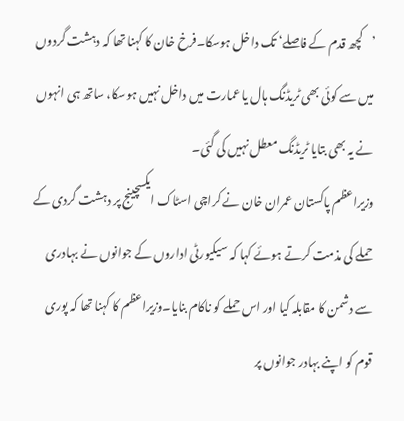’کچھ قدم کے فاصلے‘ تک داخل ہوسکا۔فرخ خان کا کہنا تھا کہ دہشت گردوں میں سے کوئی بھی ٹریڈنگ ہال یا عمارت میں داخل نہیں ہوسکا، ساتھ ہی انہوں نے یہ بھی بتایا ٹریڈنگ معطل نہیں کی گئی۔
وزیراعظم پاکستان عمران خان نے کراچی اسٹاک ایکسچینج پر دہشت گردی کے حملے کی مذمت کرتے ہوئے کہا کہ سیکیورٹی اداروں کے جوانوں نے بہادری سے دشمن کا مقابلہ کیا اور اس حملے کو ناکام بنایا۔وزیراعظم کا کہنا تھا کہ پوری قوم کو اپنے بہادر جوانوں پر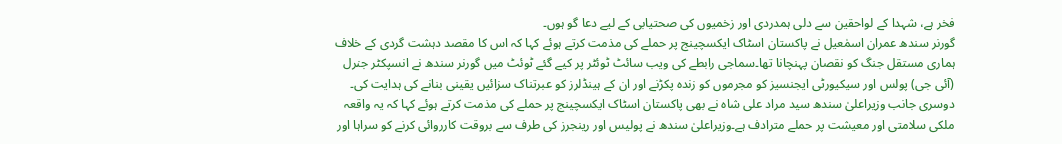فخر ہے، شہدا کے لواحقین سے دلی ہمدردی اور زخمیوں کی صحتیابی کے لیے دعا گو ہوں۔
گورنر سندھ عمران اسمٰعیل نے پاکستان اسٹاک ایکسچینج پر حملے کی مذمت کرتے ہوئے کہا کہ اس کا مقصد دہشت گردی کے خلاف ہماری مستقل جنگ کو نقصان پہنچانا تھا۔سماجی رابطے کی ویب سائٹ ٹوئٹر پر کیے گئے ٹوئٹ میں گورنر سندھ نے انسپکٹر جنرل (آئی جی) پولس اور سیکیورٹی ایجنسیز کو مجرموں کو زندہ پکڑنے اور ان کے ہینڈلرز کو عبرتناک سزائیں یقینی بنانے کی ہدایت کی۔
دوسری جانب وزیراعلیٰ سندھ سید مراد علی شاہ نے بھی پاکستان اسٹاک ایکسچینج پر حملے کی مذمت کرتے ہوئے کہا کہ یہ واقعہ ملکی سلامتی اور معیشت پر حملے مترادف ہے۔وزیراعلیٰ سندھ نے پولیس اور رینجرز کی طرف سے بروقت کارروائی کرنے کو سراہا اور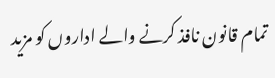تمام قانون نافذ کرنے والے اداروں کو مزید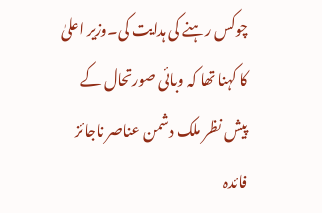چوکس رہنے کی ہدایت کی۔وزیر اعلیٰ کا کہنا تھا کہ وبائی صورتحال کے پیش نظر ملک دشمن عناصر ناجائز فائدہ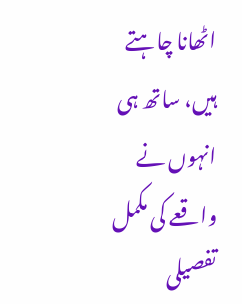اٹھانا چاہتے ہیں، ساتھ ہی انہوں نے واقعے کی مکمل تفصیلی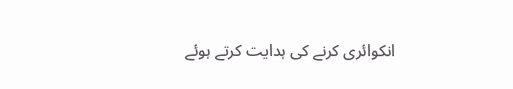انکوائری کرنے کی ہدایت کرتے ہوئے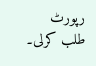رپورٹ طلب کرلی۔